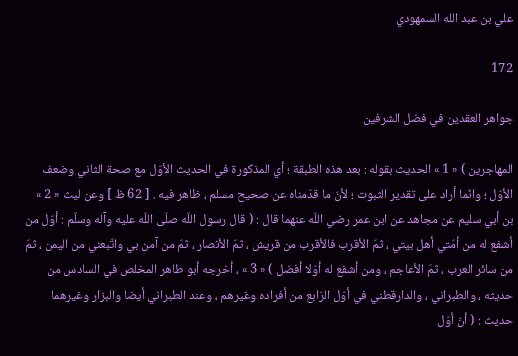علي بن عبد الله السمهودي

172

جواهر العقدين في فضل الشرفين

المهاجرين ) « 1 » الحديث بقوله : بعد هذه الطبقة ؛ أي المذكورة في الحديث الأوّل مع صحة الثاني وضعف الأوّل ؛ وانّما أراد على تقدير الثبوت ؛ لأنّ ما قدّمناه عن صحيح مسلم ، ظاهر فيه . [ 62 ظ ] وعن ليث « 2 » بن أبي سليم عن مجاهد عن ابن عمر رضي اللّه عنهما قال : ( قال رسول اللّه صلّى اللّه عليه وآله وسلّم : أوّل من أشفع له من أمّتي أهل بيتي ، ثمّ الأقرب فالأقرب من قريش ، ثمّ الأنصار ، ثمّ من آمن بي واتّبعني من اليمن ، ثمّ من سائر العرب ، ثمّ الأعاجم ، ومن أشفع له أوّلا أفضل ) « 3 » ، أخرجه أبو طاهر المخلص في السادس من حديثه ، والطبراني ، والدارقطني في أوّل الرّابع من أفراده وغيرهم ، وعند الطبراني أيضا والبزار وغيرهما حديث : ( أنّ أوّل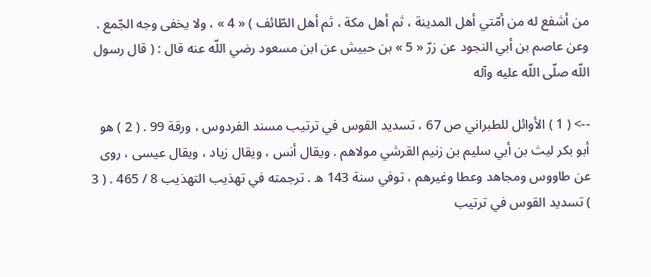من أشفع له من أمّتي أهل المدينة ، ثم أهل مكة ، ثم أهل الطّائف ) « 4 » ، ولا يخفى وجه الجّمع . وعن عاصم بن أبي النجود عن زرّ « 5 » بن حبيش عن ابن مسعود رضي اللّه عنه قال : ( قال رسول اللّه صلّى اللّه عليه وآله

--> ( 1 ) الأوائل للطبراني ص 67 ، تسديد القوس في ترتيب مسند الفردوس ، ورقة 99 . ( 2 ) هو أبو بكر ليث بن أبي سليم بن زنيم القرشي مولاهم . ويقال أنس ، ويقال زياد ، ويقال عيسى ، روى عن طاووس ومجاهد وعطا وغيرهم ، توفي سنة 143 ه . ترجمته في تهذيب التهذيب 8 / 465 . ( 3 ) تسديد القوس في ترتيب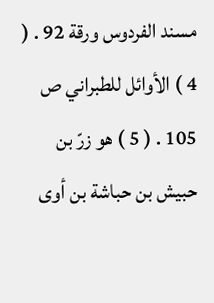مسند الفردوس ورقة 92 . ( 4 ) الأوائل للطبراني ص 105 . ( 5 ) هو زرّ بن حبيش بن حباشة بن أوى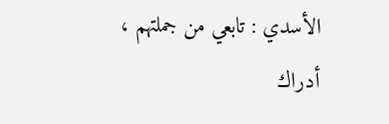الأسدي : تابعي من جملتهم ، أدراك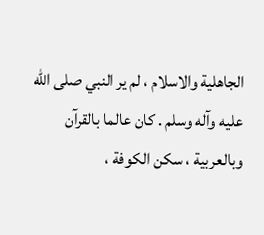الجاهلية والاسلام ، لم ير النبي صلى اللّه عليه وآله وسلم . كان عالما بالقرآن وبالعربية ، سكن الكوفة ،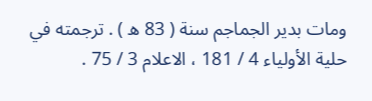ومات بدير الجماجم سنة ( 83 ه ) . ترجمته في حلية الأولياء 4 / 181 ، الاعلام 3 / 75 .